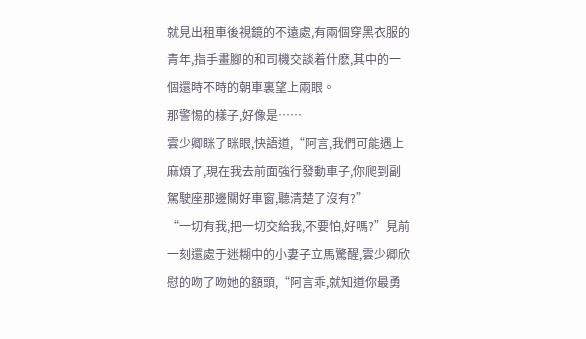就見出租車後視鏡的不遠處,有兩個穿黑衣服的青年,指手畫腳的和司機交談着什麽,其中的一個還時不時的朝車裏望上兩眼。
那警惕的樣子,好像是……
雲少卿眯了眯眼,快語道,“阿言,我們可能遇上麻煩了,現在我去前面強行發動車子,你爬到副駕駛座那邊關好車窗,聽清楚了沒有?”
“一切有我,把一切交給我,不要怕,好嗎?”見前一刻還處于迷糊中的小妻子立馬驚醒,雲少卿欣慰的吻了吻她的額頭,“阿言乖,就知道你最勇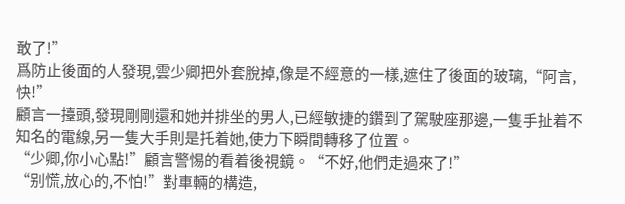敢了!”
爲防止後面的人發現,雲少卿把外套脫掉,像是不經意的一樣,遮住了後面的玻璃,“阿言,快!”
顧言一擡頭,發現剛剛還和她并排坐的男人,已經敏捷的鑽到了駕駛座那邊,一隻手扯着不知名的電線,另一隻大手則是托着她,使力下瞬間轉移了位置。
“少卿,你小心點!”顧言警惕的看着後視鏡。“不好,他們走過來了!”
“别慌,放心的,不怕!”對車輛的構造,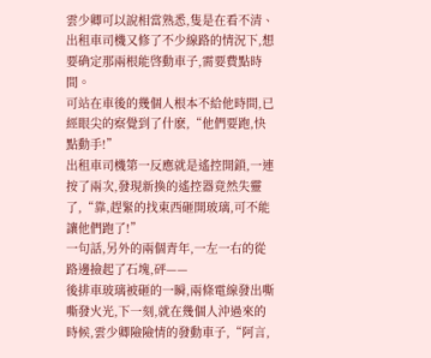雲少卿可以說相當熟悉,隻是在看不清、出租車司機又修了不少線路的情況下,想要确定那兩根能啓動車子,需要費點時間。
可站在車後的幾個人根本不給他時間,已經眼尖的察覺到了什麽,“他們要跑,快點動手!”
出租車司機第一反應就是遙控開鎖,一連按了兩次,發現新換的遙控器竟然失靈了,“靠,趕緊的找東西砸開玻璃,可不能讓他們跑了!”
一句話,另外的兩個青年,一左一右的從路邊撿起了石塊,砰——
後排車玻璃被砸的一瞬,兩條電線發出嘶嘶發火光,下一刻,就在幾個人沖過來的時候,雲少卿險險情的發動車子,“阿言,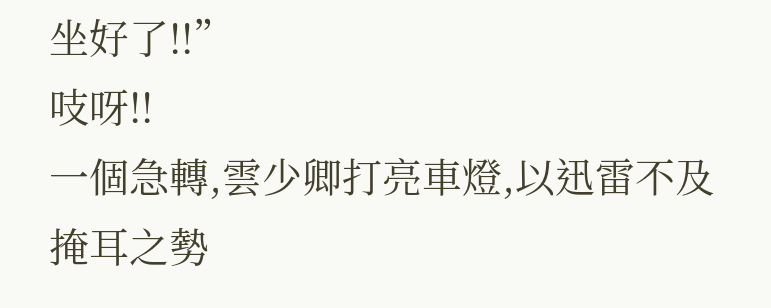坐好了!!”
吱呀!!
一個急轉,雲少卿打亮車燈,以迅雷不及掩耳之勢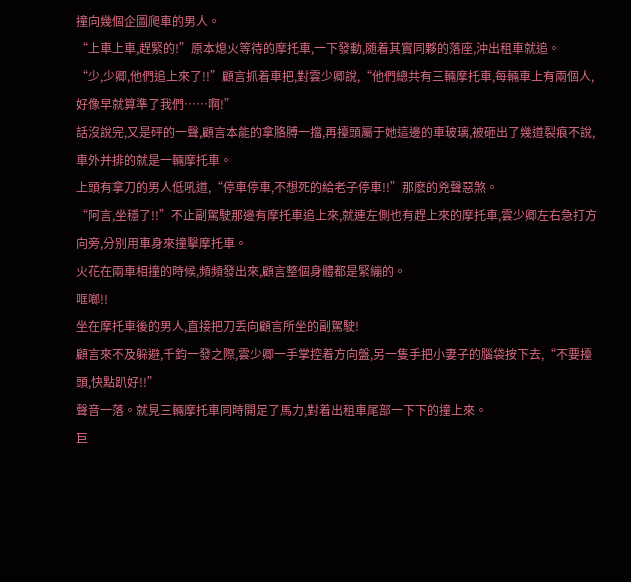撞向幾個企圖爬車的男人。
“上車上車,趕緊的!”原本熄火等待的摩托車,一下發動,随着其實同夥的落座,沖出租車就追。
“少,少卿,他們追上來了!!”顧言抓着車把,對雲少卿說,“他們總共有三輛摩托車,每輛車上有兩個人,好像早就算準了我們……啊!”
話沒說完,又是砰的一聲,顧言本能的拿胳膊一擋,再擡頭屬于她這邊的車玻璃,被砸出了幾道裂痕不說,車外并排的就是一輛摩托車。
上頭有拿刀的男人低吼道,“停車停車,不想死的給老子停車!!”那麽的兇聲惡煞。
“阿言,坐穩了!!”不止副駕駛那邊有摩托車追上來,就連左側也有趕上來的摩托車,雲少卿左右急打方向旁,分别用車身來撞擊摩托車。
火花在兩車相撞的時候,頻頻發出來,顧言整個身體都是緊繃的。
哐啷!!
坐在摩托車後的男人,直接把刀丢向顧言所坐的副駕駛!
顧言來不及躲避,千鈞一發之際,雲少卿一手掌控着方向盤,另一隻手把小妻子的腦袋按下去,“不要擡頭,快點趴好!!”
聲音一落。就見三輛摩托車同時開足了馬力,對着出租車尾部一下下的撞上來。
巨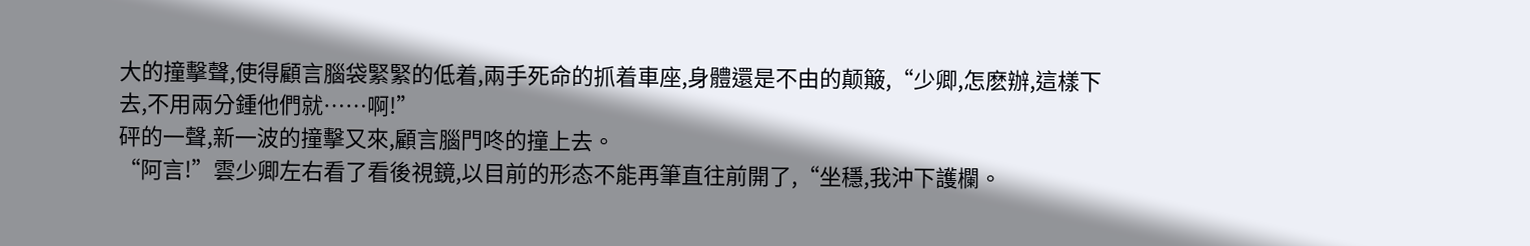大的撞擊聲,使得顧言腦袋緊緊的低着,兩手死命的抓着車座,身體還是不由的颠簸,“少卿,怎麽辦,這樣下去,不用兩分鍾他們就……啊!”
砰的一聲,新一波的撞擊又來,顧言腦門咚的撞上去。
“阿言!”雲少卿左右看了看後視鏡,以目前的形态不能再筆直往前開了,“坐穩,我沖下護欄。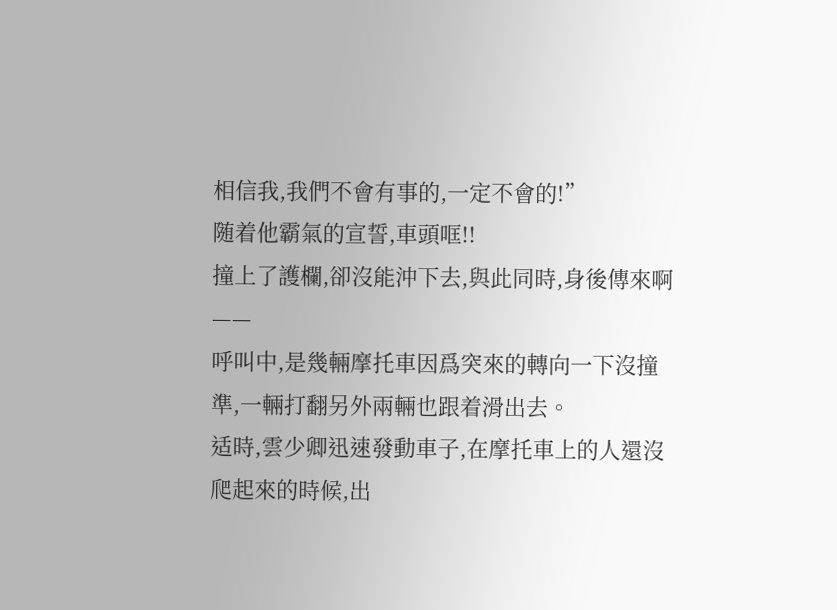相信我,我們不會有事的,一定不會的!”
随着他霸氣的宣誓,車頭哐!!
撞上了護欄,卻沒能沖下去,與此同時,身後傳來啊——
呼叫中,是幾輛摩托車因爲突來的轉向一下沒撞準,一輛打翻另外兩輛也跟着滑出去。
适時,雲少卿迅速發動車子,在摩托車上的人還沒爬起來的時候,出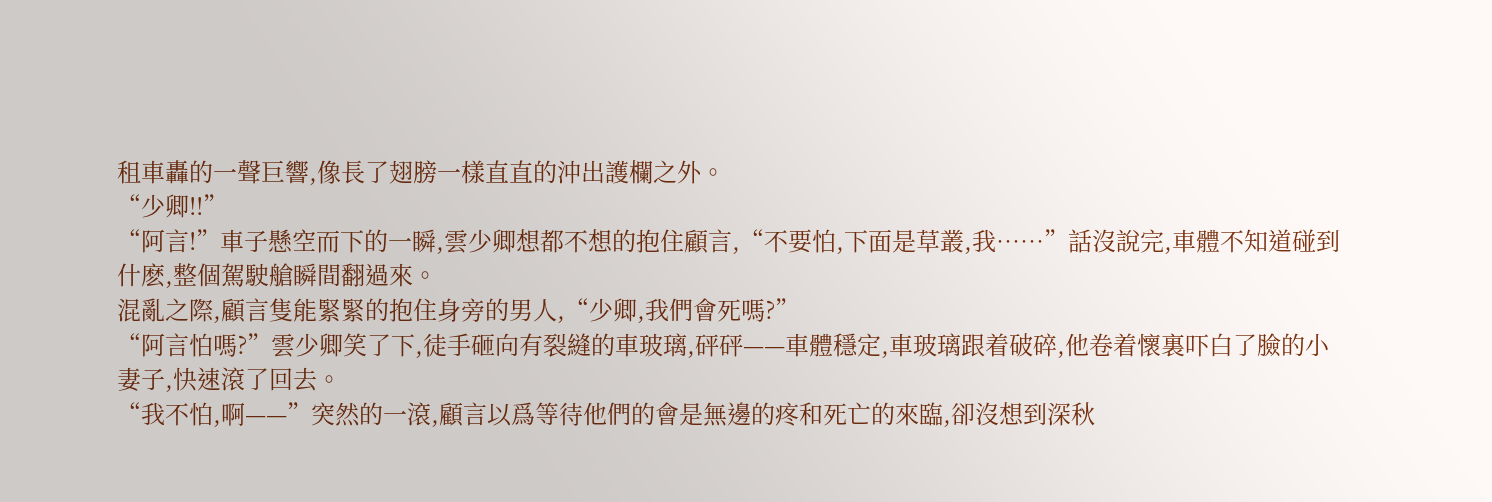租車轟的一聲巨響,像長了翅膀一樣直直的沖出護欄之外。
“少卿!!”
“阿言!”車子懸空而下的一瞬,雲少卿想都不想的抱住顧言,“不要怕,下面是草叢,我……”話沒說完,車體不知道碰到什麽,整個駕駛艙瞬間翻過來。
混亂之際,顧言隻能緊緊的抱住身旁的男人,“少卿,我們會死嗎?”
“阿言怕嗎?”雲少卿笑了下,徒手砸向有裂縫的車玻璃,砰砰——車體穩定,車玻璃跟着破碎,他卷着懷裏吓白了臉的小妻子,快速滾了回去。
“我不怕,啊——”突然的一滾,顧言以爲等待他們的會是無邊的疼和死亡的來臨,卻沒想到深秋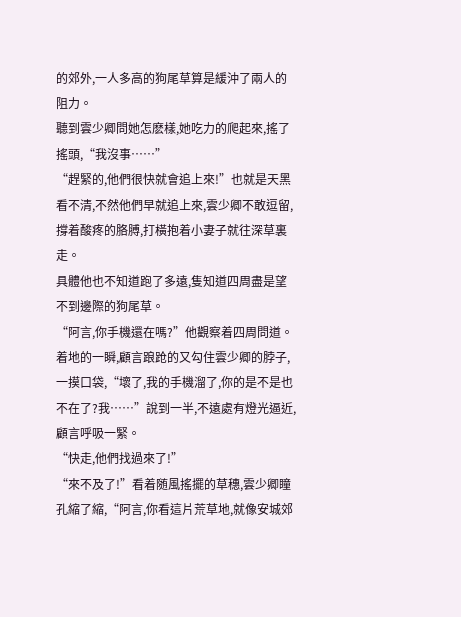的郊外,一人多高的狗尾草算是緩沖了兩人的阻力。
聽到雲少卿問她怎麽樣,她吃力的爬起來,搖了搖頭,“我沒事……”
“趕緊的,他們很快就會追上來!”也就是天黑看不清,不然他們早就追上來,雲少卿不敢逗留,撐着酸疼的胳膊,打橫抱着小妻子就往深草裏走。
具體他也不知道跑了多遠,隻知道四周盡是望不到邊際的狗尾草。
“阿言,你手機還在嗎?”他觀察着四周問道。
着地的一瞬,顧言踉跄的又勾住雲少卿的脖子,一摸口袋,“壞了,我的手機溜了,你的是不是也不在了?我……”說到一半,不遠處有燈光逼近,顧言呼吸一緊。
“快走,他們找過來了!”
“來不及了!”看着随風搖擺的草穗,雲少卿瞳孔縮了縮,“阿言,你看這片荒草地,就像安城郊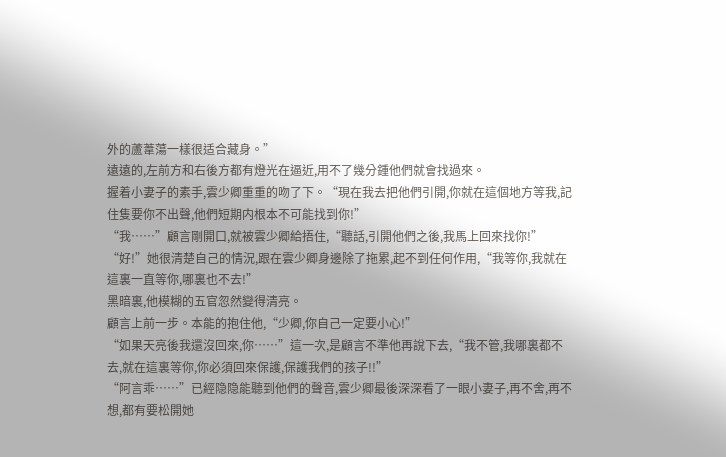外的蘆葦蕩一樣很适合藏身。”
遠遠的,左前方和右後方都有燈光在逼近,用不了幾分鍾他們就會找過來。
握着小妻子的素手,雲少卿重重的吻了下。“現在我去把他們引開,你就在這個地方等我,記住隻要你不出聲,他們短期内根本不可能找到你!”
“我……”顧言剛開口,就被雲少卿給捂住,“聽話,引開他們之後,我馬上回來找你!”
“好!”她很清楚自己的情況,跟在雲少卿身邊除了拖累,起不到任何作用,“我等你,我就在這裏一直等你,哪裏也不去!”
黑暗裏,他模糊的五官忽然變得清亮。
顧言上前一步。本能的抱住他,“少卿,你自己一定要小心!”
“如果天亮後我還沒回來,你……”這一次,是顧言不準他再說下去,“我不管,我哪裏都不去,就在這裏等你,你必須回來保護,保護我們的孩子!!”
“阿言乖……”已經隐隐能聽到他們的聲音,雲少卿最後深深看了一眼小妻子,再不舍,再不想,都有要松開她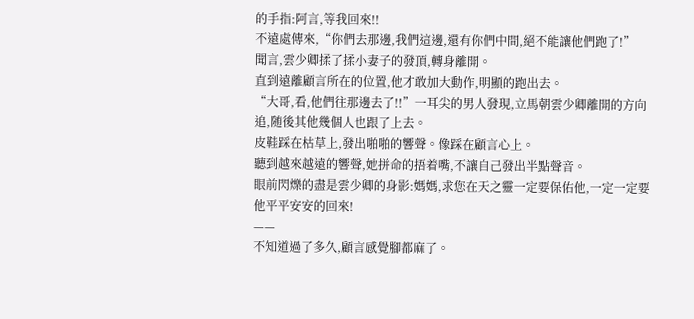的手指:阿言,等我回來!!
不遠處傳來,“你們去那邊,我們這邊,還有你們中間,絕不能讓他們跑了!”
聞言,雲少卿揉了揉小妻子的發頂,轉身離開。
直到遠離顧言所在的位置,他才敢加大動作,明顯的跑出去。
“大哥,看,他們往那邊去了!!”一耳尖的男人發現,立馬朝雲少卿離開的方向追,随後其他幾個人也跟了上去。
皮鞋踩在枯草上,發出啪啪的響聲。像踩在顧言心上。
聽到越來越遠的響聲,她拼命的捂着嘴,不讓自己發出半點聲音。
眼前閃爍的盡是雲少卿的身影:媽媽,求您在天之靈一定要保佑他,一定一定要他平平安安的回來!
——
不知道過了多久,顧言感覺腳都麻了。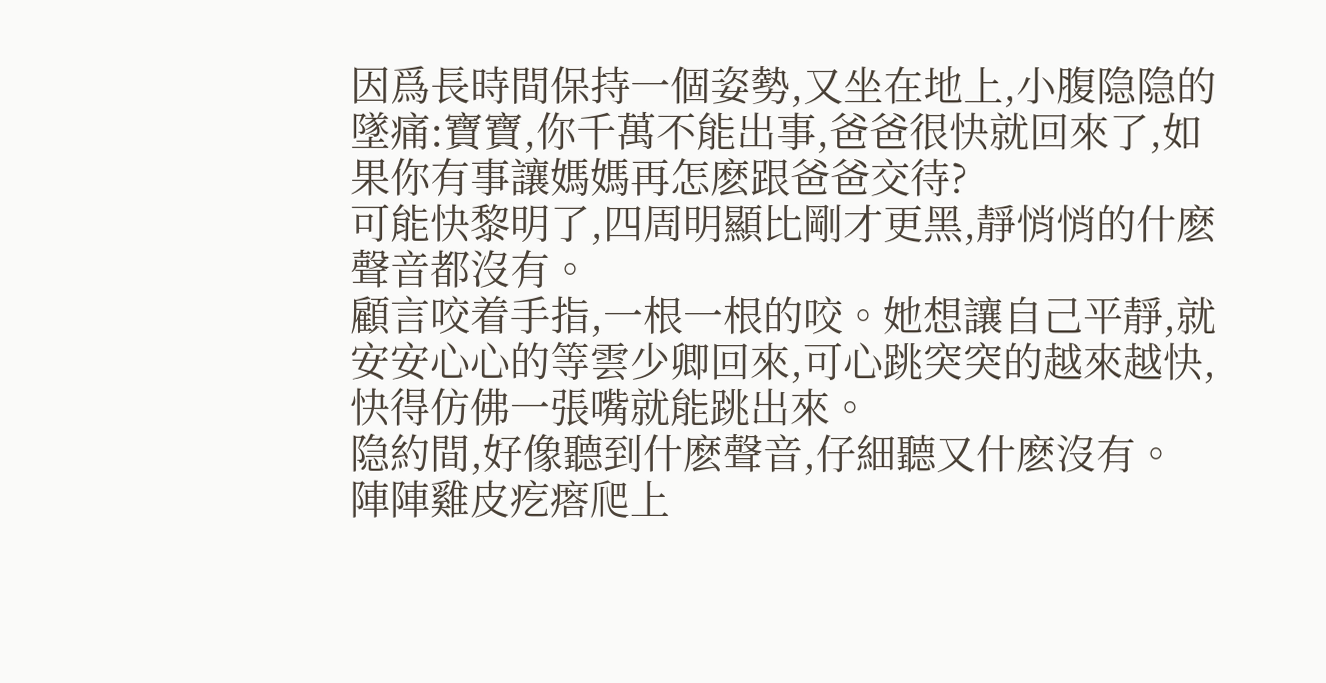因爲長時間保持一個姿勢,又坐在地上,小腹隐隐的墜痛:寶寶,你千萬不能出事,爸爸很快就回來了,如果你有事讓媽媽再怎麽跟爸爸交待?
可能快黎明了,四周明顯比剛才更黑,靜悄悄的什麽聲音都沒有。
顧言咬着手指,一根一根的咬。她想讓自己平靜,就安安心心的等雲少卿回來,可心跳突突的越來越快,快得仿佛一張嘴就能跳出來。
隐約間,好像聽到什麽聲音,仔細聽又什麽沒有。
陣陣雞皮疙瘩爬上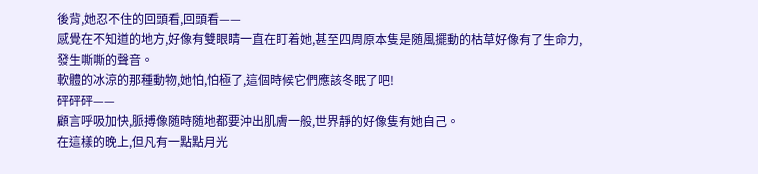後背,她忍不住的回頭看,回頭看——
感覺在不知道的地方,好像有雙眼睛一直在盯着她,甚至四周原本隻是随風擺動的枯草好像有了生命力,發生嘶嘶的聲音。
軟體的冰涼的那種動物,她怕,怕極了,這個時候它們應該冬眠了吧!
砰砰砰——
顧言呼吸加快,脈搏像随時随地都要沖出肌膚一般,世界靜的好像隻有她自己。
在這樣的晚上,但凡有一點點月光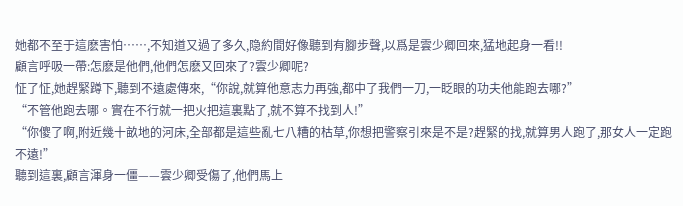她都不至于這麽害怕……,不知道又過了多久,隐約間好像聽到有腳步聲,以爲是雲少卿回來,猛地起身一看!!
顧言呼吸一帶:怎麽是他們,他們怎麽又回來了?雲少卿呢?
怔了怔,她趕緊蹲下,聽到不遠處傳來,“你說,就算他意志力再強,都中了我們一刀,一眨眼的功夫他能跑去哪?”
“不管他跑去哪。實在不行就一把火把這裏點了,就不算不找到人!”
“你傻了啊,附近幾十畝地的河床,全部都是這些亂七八糟的枯草,你想把警察引來是不是?趕緊的找,就算男人跑了,那女人一定跑不遠!”
聽到這裏,顧言渾身一僵——雲少卿受傷了,他們馬上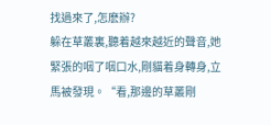找過來了,怎麽辦?
躲在草叢裏,聽着越來越近的聲音,她緊張的咽了咽口水,剛貓着身轉身,立馬被發現。“看,那邊的草叢剛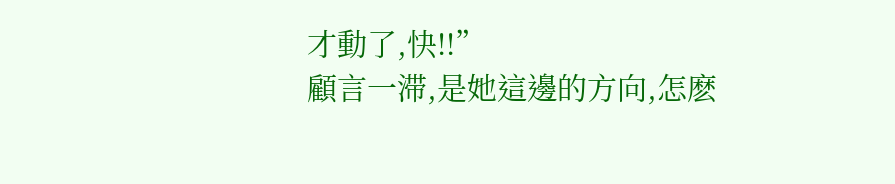才動了,快!!”
顧言一滞,是她這邊的方向,怎麽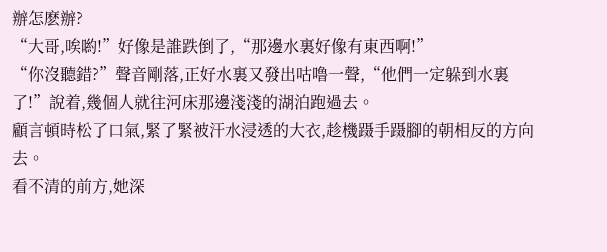辦怎麽辦?
“大哥,唉喲!”好像是誰跌倒了,“那邊水裏好像有東西啊!”
“你沒聽錯?”聲音剛落,正好水裏又發出咕噜一聲,“他們一定躲到水裏了!”說着,幾個人就往河床那邊淺淺的湖泊跑過去。
顧言頓時松了口氣,緊了緊被汗水浸透的大衣,趁機蹑手蹑腳的朝相反的方向去。
看不清的前方,她深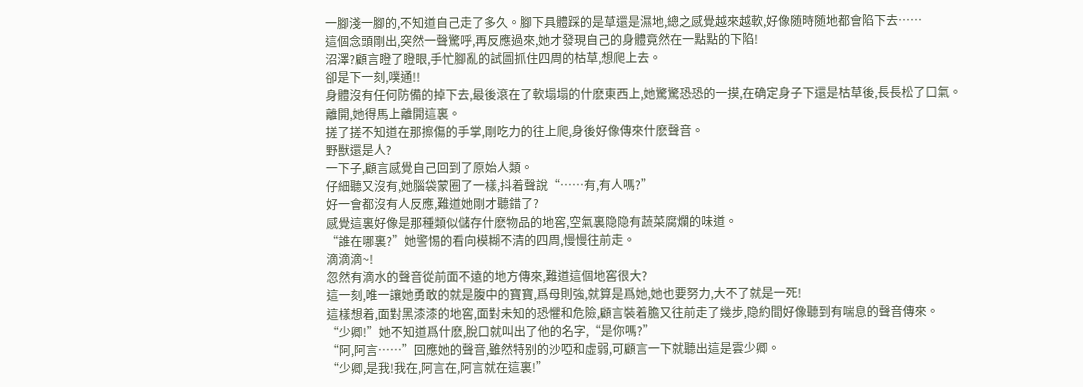一腳淺一腳的,不知道自己走了多久。腳下具體踩的是草還是濕地,總之感覺越來越軟,好像随時随地都會陷下去……
這個念頭剛出,突然一聲驚呼,再反應過來,她才發現自己的身體竟然在一點點的下陷!
沼澤?顧言瞪了瞪眼,手忙腳亂的試圖抓住四周的枯草,想爬上去。
卻是下一刻,噗通!!
身體沒有任何防備的掉下去,最後滾在了軟塌塌的什麽東西上,她驚驚恐恐的一摸,在确定身子下還是枯草後,長長松了口氣。
離開,她得馬上離開這裏。
搓了搓不知道在那擦傷的手掌,剛吃力的往上爬,身後好像傳來什麽聲音。
野獸還是人?
一下子,顧言感覺自己回到了原始人類。
仔細聽又沒有,她腦袋蒙圈了一樣,抖着聲說“……有,有人嗎?”
好一會都沒有人反應,難道她剛才聽錯了?
感覺這裏好像是那種類似儲存什麽物品的地窖,空氣裏隐隐有蔬菜腐爛的味道。
“誰在哪裏?”她警惕的看向模糊不清的四周,慢慢往前走。
滴滴滴~!
忽然有滴水的聲音從前面不遠的地方傳來,難道這個地窖很大?
這一刻,唯一讓她勇敢的就是腹中的寶寶,爲母則強,就算是爲她,她也要努力,大不了就是一死!
這樣想着,面對黑漆漆的地窖,面對未知的恐懼和危險,顧言裝着膽又往前走了幾步,隐約間好像聽到有喘息的聲音傳來。
“少卿!”她不知道爲什麽,脫口就叫出了他的名字,“是你嗎?”
“阿,阿言……”回應她的聲音,雖然特别的沙啞和虛弱,可顧言一下就聽出這是雲少卿。
“少卿,是我!我在,阿言在,阿言就在這裏!”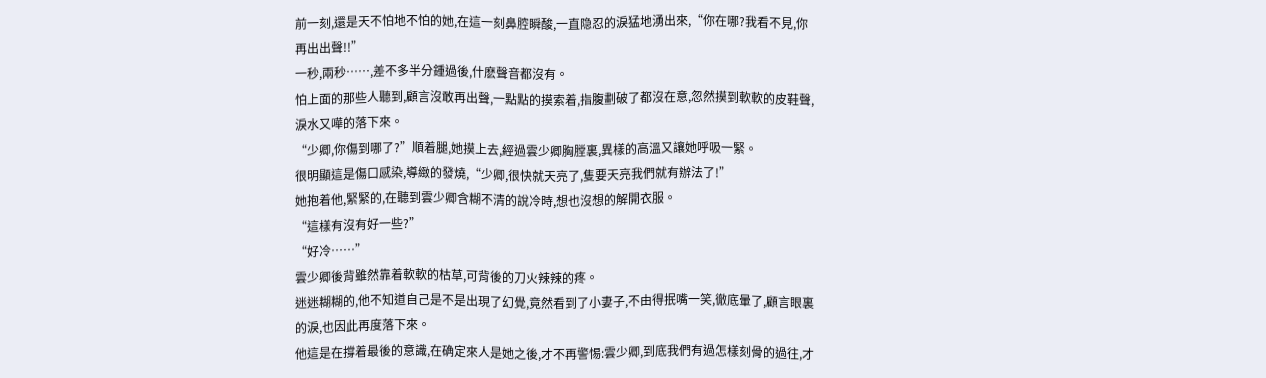前一刻,還是天不怕地不怕的她,在這一刻鼻腔瞬酸,一直隐忍的淚猛地湧出來,“你在哪?我看不見,你再出出聲!!”
一秒,兩秒……,差不多半分鍾過後,什麽聲音都沒有。
怕上面的那些人聽到,顧言沒敢再出聲,一點點的摸索着,指腹劃破了都沒在意,忽然摸到軟軟的皮鞋聲,淚水又嘩的落下來。
“少卿,你傷到哪了?”順着腿,她摸上去,經過雲少卿胸膛裏,異樣的高溫又讓她呼吸一緊。
很明顯這是傷口感染,導緻的發燒,“少卿,很快就天亮了,隻要天亮我們就有辦法了!”
她抱着他,緊緊的,在聽到雲少卿含糊不清的說冷時,想也沒想的解開衣服。
“這樣有沒有好一些?”
“好冷……”
雲少卿後背雖然靠着軟軟的枯草,可背後的刀火辣辣的疼。
迷迷糊糊的,他不知道自己是不是出現了幻覺,竟然看到了小妻子,不由得抿嘴一笑,徹底暈了,顧言眼裏的淚,也因此再度落下來。
他這是在撐着最後的意識,在确定來人是她之後,才不再警惕:雲少卿,到底我們有過怎樣刻骨的過往,才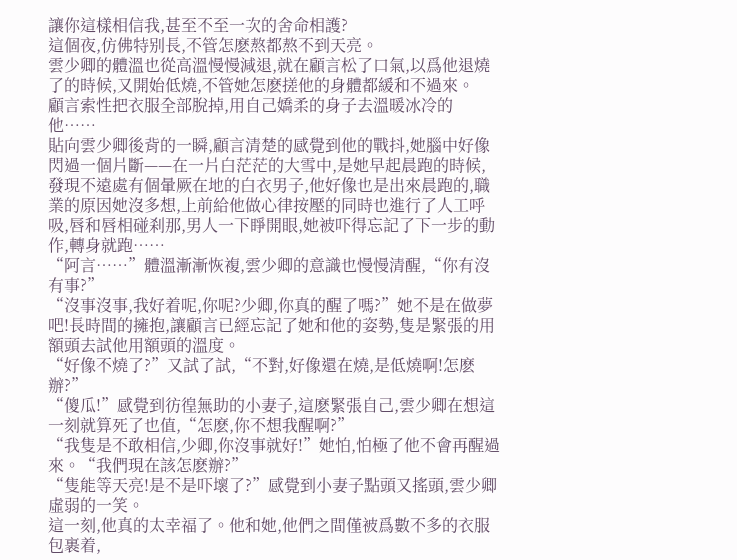讓你這樣相信我,甚至不至一次的舍命相護?
這個夜,仿佛特别長,不管怎麽熬都熬不到天亮。
雲少卿的體溫也從高溫慢慢減退,就在顧言松了口氣,以爲他退燒了的時候,又開始低燒,不管她怎麽搓他的身體都緩和不過來。
顧言索性把衣服全部脫掉,用自己嬌柔的身子去溫暖冰冷的他……
貼向雲少卿後背的一瞬,顧言清楚的感覺到他的戰抖,她腦中好像閃過一個片斷——在一片白茫茫的大雪中,是她早起晨跑的時候,發現不遠處有個暈厥在地的白衣男子,他好像也是出來晨跑的,職業的原因她沒多想,上前給他做心律按壓的同時也進行了人工呼吸,唇和唇相碰刹那,男人一下睜開眼,她被吓得忘記了下一步的動作,轉身就跑……
“阿言……”體溫漸漸恢複,雲少卿的意識也慢慢清醒,“你有沒有事?”
“沒事沒事,我好着呢,你呢?少卿,你真的醒了嗎?”她不是在做夢吧!長時間的擁抱,讓顧言已經忘記了她和他的姿勢,隻是緊張的用額頭去試他用額頭的溫度。
“好像不燒了?”又試了試,“不對,好像還在燒,是低燒啊!怎麽辦?”
“傻瓜!”感覺到彷徨無助的小妻子,這麽緊張自己,雲少卿在想這一刻就算死了也值,“怎麽,你不想我醒啊?”
“我隻是不敢相信,少卿,你沒事就好!”她怕,怕極了他不會再醒過來。“我們現在該怎麽辦?”
“隻能等天亮!是不是吓壞了?”感覺到小妻子點頭又搖頭,雲少卿虛弱的一笑。
這一刻,他真的太幸福了。他和她,他們之間僅被爲數不多的衣服包裹着,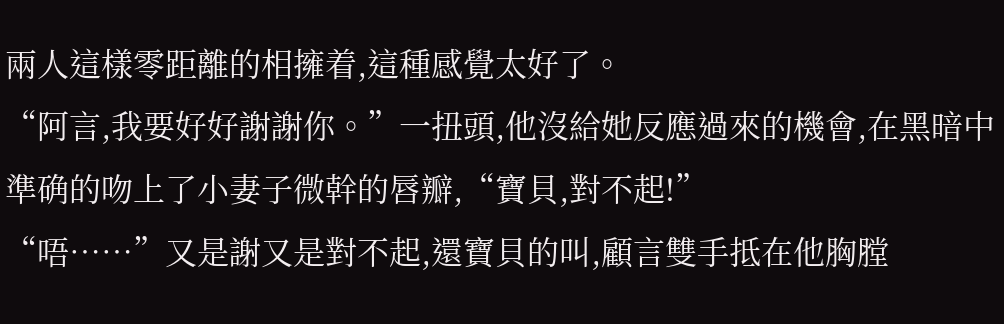兩人這樣零距離的相擁着,這種感覺太好了。
“阿言,我要好好謝謝你。”一扭頭,他沒給她反應過來的機會,在黑暗中準确的吻上了小妻子微幹的唇瓣,“寶貝,對不起!”
“唔……”又是謝又是對不起,還寶貝的叫,顧言雙手抵在他胸膛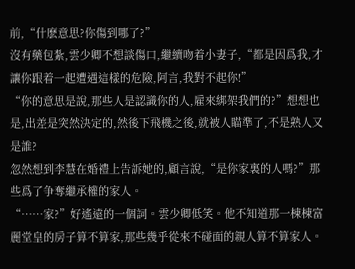前,“什麽意思?你傷到哪了?”
沒有藥包紮,雲少卿不想談傷口,繼續吻着小妻子,“都是因爲我,才讓你跟着一起遭遇這樣的危險,阿言,我對不起你!”
“你的意思是說,那些人是認識你的人,雇來綁架我們的?”想想也是,出差是突然決定的,然後下飛機之後,就被人瞄準了,不是熟人又是誰?
忽然想到李慧在婚禮上告訴她的,顧言說,“是你家裏的人嗎?”那些爲了争奪繼承權的家人。
“……家?”好遙遠的一個詞。雲少卿低笑。他不知道那一棟棟富麗堂皇的房子算不算家,那些幾乎從來不碰面的親人算不算家人。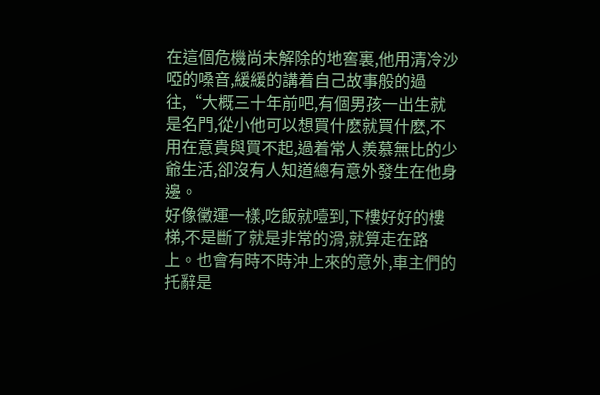在這個危機尚未解除的地窖裏,他用清冷沙啞的嗓音,緩緩的講着自己故事般的過往,“大概三十年前吧,有個男孩一出生就是名門,從小他可以想買什麽就買什麽,不用在意貴與買不起,過着常人羨慕無比的少爺生活,卻沒有人知道總有意外發生在他身邊。
好像黴運一樣,吃飯就噎到,下樓好好的樓梯,不是斷了就是非常的滑,就算走在路上。也會有時不時沖上來的意外,車主們的托辭是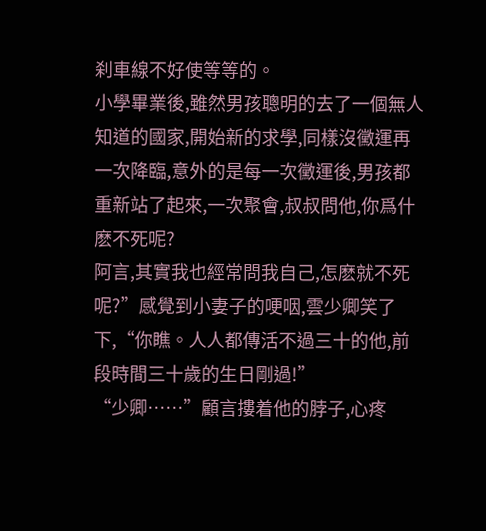刹車線不好使等等的。
小學畢業後,雖然男孩聰明的去了一個無人知道的國家,開始新的求學,同樣沒黴運再一次降臨,意外的是每一次黴運後,男孩都重新站了起來,一次聚會,叔叔問他,你爲什麽不死呢?
阿言,其實我也經常問我自己,怎麽就不死呢?”感覺到小妻子的哽咽,雲少卿笑了下,“你瞧。人人都傳活不過三十的他,前段時間三十歲的生日剛過!”
“少卿……”顧言摟着他的脖子,心疼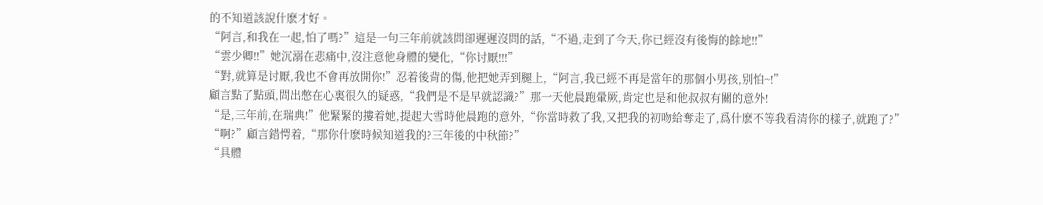的不知道該說什麽才好。
“阿言,和我在一起,怕了嗎?”這是一句三年前就該問卻遲遲沒問的話,“不過,走到了今天,你已經沒有後悔的餘地!!”
“雲少卿!!”她沉溺在悲痛中,沒注意他身體的變化,“你讨厭!!!”
“對,就算是讨厭,我也不會再放開你!”忍着後背的傷,他把她弄到腿上,“阿言,我已經不再是當年的那個小男孩,别怕~!”
顧言點了點頭,問出憋在心裏很久的疑惑,“我們是不是早就認識?”那一天他晨跑暈厥,肯定也是和他叔叔有關的意外!
“是,三年前,在瑞典!”他緊緊的摟着她,提起大雪時他晨跑的意外,“你當時救了我,又把我的初吻給奪走了,爲什麽不等我看清你的樣子,就跑了?”
“啊?”顧言錯愕着,“那你什麽時候知道我的?三年後的中秋節?”
“具體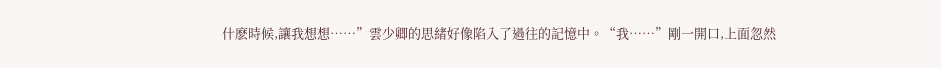什麽時候,讓我想想……”雲少卿的思緒好像陷入了過往的記憶中。“我……”剛一開口,上面忽然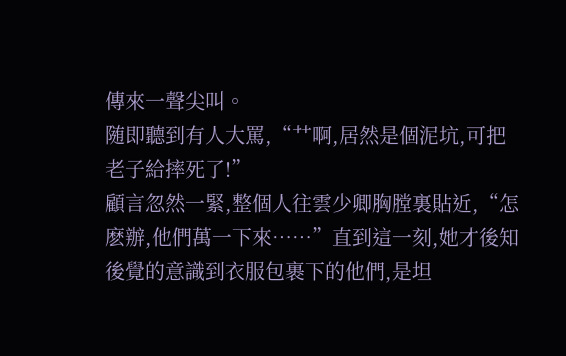傳來一聲尖叫。
随即聽到有人大罵,“艹啊,居然是個泥坑,可把老子給摔死了!”
顧言忽然一緊,整個人往雲少卿胸膛裏貼近,“怎麽辦,他們萬一下來……”直到這一刻,她才後知後覺的意識到衣服包裹下的他們,是坦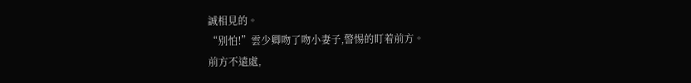誠相見的。
“别怕!”雲少卿吻了吻小妻子,警惕的盯着前方。
前方不遠處,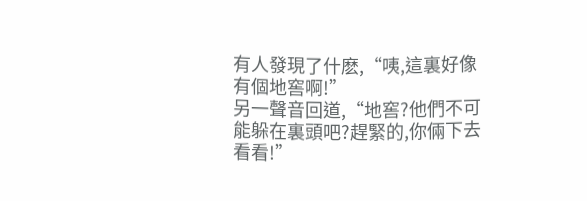有人發現了什麽,“咦,這裏好像有個地窖啊!”
另一聲音回道,“地窖?他們不可能躲在裏頭吧?趕緊的,你倆下去看看!”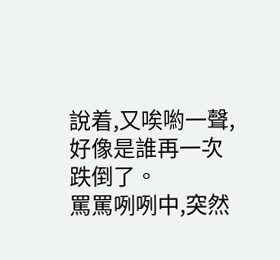說着,又唉喲一聲,好像是誰再一次跌倒了。
罵罵咧咧中,突然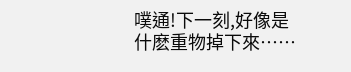噗通!下一刻,好像是什麽重物掉下來……